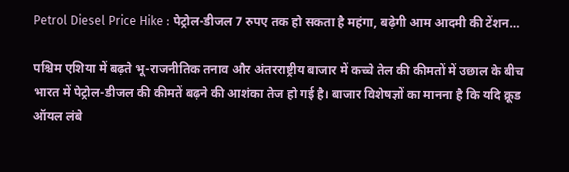Petrol Diesel Price Hike : पेट्रोल-डीजल 7 रुपए तक हो सकता है महंगा, बढ़ेगी आम आदमी की टेंशन…

पश्चिम एशिया में बढ़ते भू-राजनीतिक तनाव और अंतरराष्ट्रीय बाजार में कच्चे तेल की कीमतों में उछाल के बीच भारत में पेट्रोल-डीजल की कीमतें बढ़ने की आशंका तेज हो गई है। बाजार विशेषज्ञों का मानना है कि यदि क्रूड ऑयल लंबे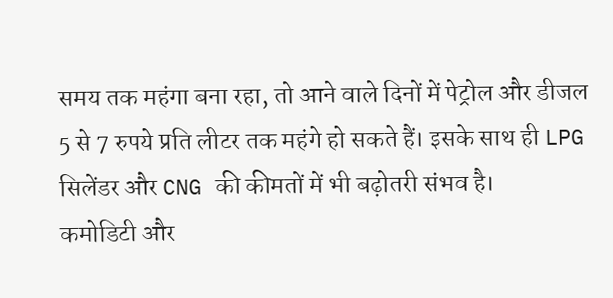समय तक महंगा बना रहा, तो आने वाले दिनों में पेट्रोल और डीजल 5 से 7 रुपये प्रति लीटर तक महंगे हो सकते हैं। इसके साथ ही LPG सिलेंडर और CNG की कीमतों में भी बढ़ोतरी संभव है।
कमोडिटी और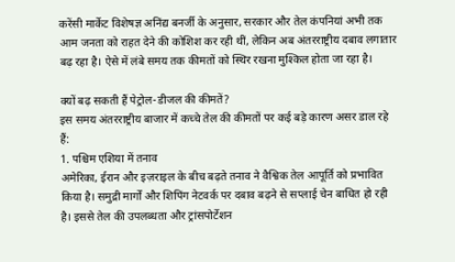करेंसी मार्केट विशेषज्ञ अनिंद्य बनर्जी के अनुसार, सरकार और तेल कंपनियां अभी तक आम जनता को राहत देने की कोशिश कर रही थीं, लेकिन अब अंतरराष्ट्रीय दबाव लगातार बढ़ रहा है। ऐसे में लंबे समय तक कीमतों को स्थिर रखना मुश्किल होता जा रहा है।

क्यों बढ़ सकती हैं पेट्रोल-डीजल की कीमतें?
इस समय अंतरराष्ट्रीय बाजार में कच्चे तेल की कीमतों पर कई बड़े कारण असर डाल रहे हैं:
1. पश्चिम एशिया में तनाव
अमेरिका, ईरान और इज़राइल के बीच बढ़ते तनाव ने वैश्विक तेल आपूर्ति को प्रभावित किया है। समुद्री मार्गों और शिपिंग नेटवर्क पर दबाव बढ़ने से सप्लाई चेन बाधित हो रही है। इससे तेल की उपलब्धता और ट्रांसपोर्टेशन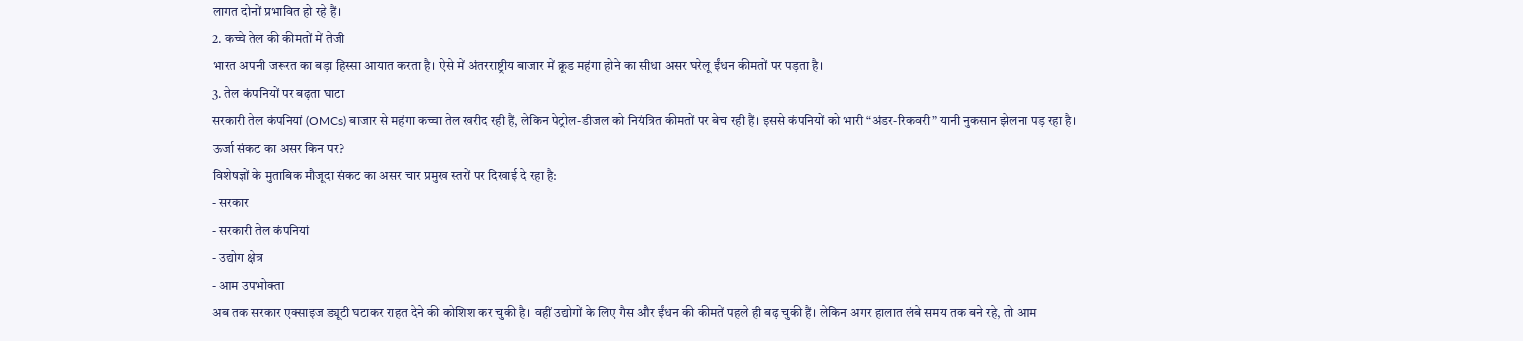लागत दोनों प्रभावित हो रहे हैं।
2. कच्चे तेल की कीमतों में तेजी
भारत अपनी जरूरत का बड़ा हिस्सा आयात करता है। ऐसे में अंतरराष्ट्रीय बाजार में क्रूड महंगा होने का सीधा असर घरेलू ईंधन कीमतों पर पड़ता है।
3. तेल कंपनियों पर बढ़ता घाटा
सरकारी तेल कंपनियां (OMCs) बाजार से महंगा कच्चा तेल खरीद रही हैं, लेकिन पेट्रोल-डीजल को नियंत्रित कीमतों पर बेच रही हैं। इससे कंपनियों को भारी “अंडर-रिकवरी” यानी नुकसान झेलना पड़ रहा है।
ऊर्जा संकट का असर किन पर?
विशेषज्ञों के मुताबिक मौजूदा संकट का असर चार प्रमुख स्तरों पर दिखाई दे रहा है:
- सरकार
- सरकारी तेल कंपनियां
- उद्योग क्षेत्र
- आम उपभोक्ता
अब तक सरकार एक्साइज ड्यूटी घटाकर राहत देने की कोशिश कर चुकी है। वहीं उद्योगों के लिए गैस और ईंधन की कीमतें पहले ही बढ़ चुकी हैं। लेकिन अगर हालात लंबे समय तक बने रहे, तो आम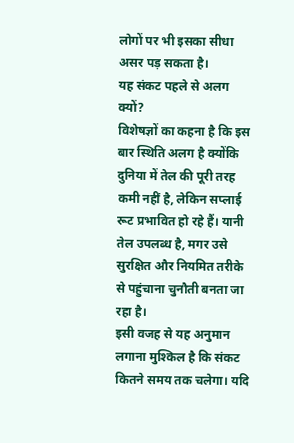लोगों पर भी इसका सीधा असर पड़ सकता है।
यह संकट पहले से अलग क्यों?
विशेषज्ञों का कहना है कि इस बार स्थिति अलग है क्योंकि दुनिया में तेल की पूरी तरह कमी नहीं है, लेकिन सप्लाई रूट प्रभावित हो रहे हैं। यानी तेल उपलब्ध है, मगर उसे सुरक्षित और नियमित तरीके से पहुंचाना चुनौती बनता जा रहा है।
इसी वजह से यह अनुमान लगाना मुश्किल है कि संकट कितने समय तक चलेगा। यदि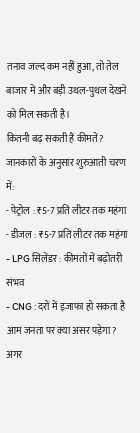तनाव जल्द कम नहीं हुआ, तो तेल बाजार में और बड़ी उथल-पुथल देखने को मिल सकती है।
कितनी बढ़ सकती हैं कीमतें?
जानकारों के अनुसार शुरुआती चरण में:
- पेट्रोल : ₹5-7 प्रति लीटर तक महंगा
- डीजल : ₹5-7 प्रति लीटर तक महंगा
- LPG सिलेंडर : कीमतों में बढ़ोतरी संभव
- CNG : दरों में इजाफा हो सकता है
आम जनता पर क्या असर पड़ेगा?
अगर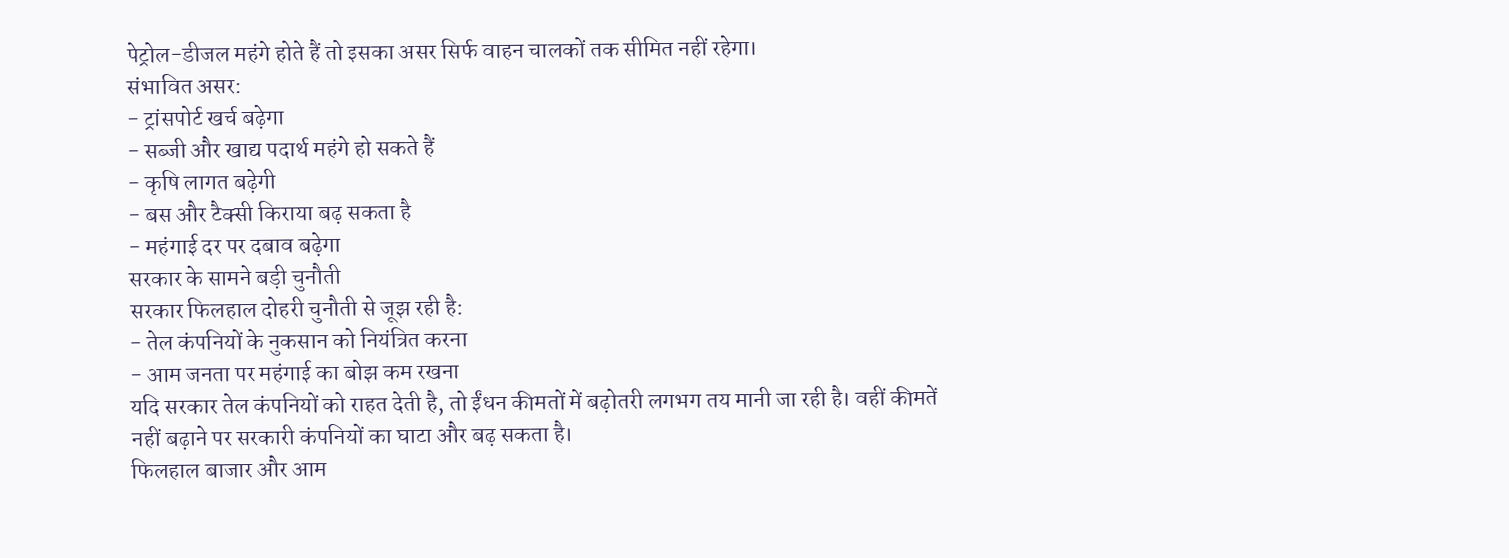पेट्रोल-डीजल महंगे होते हैं तो इसका असर सिर्फ वाहन चालकों तक सीमित नहीं रहेगा।
संभावित असर:
- ट्रांसपोर्ट खर्च बढ़ेगा
- सब्जी और खाद्य पदार्थ महंगे हो सकते हैं
- कृषि लागत बढ़ेगी
- बस और टैक्सी किराया बढ़ सकता है
- महंगाई दर पर दबाव बढ़ेगा
सरकार के सामने बड़ी चुनौती
सरकार फिलहाल दोहरी चुनौती से जूझ रही है:
- तेल कंपनियों के नुकसान को नियंत्रित करना
- आम जनता पर महंगाई का बोझ कम रखना
यदि सरकार तेल कंपनियों को राहत देती है, तो ईंधन कीमतों में बढ़ोतरी लगभग तय मानी जा रही है। वहीं कीमतें नहीं बढ़ाने पर सरकारी कंपनियों का घाटा और बढ़ सकता है।
फिलहाल बाजार और आम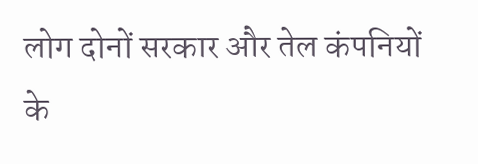लोग दोनों सरकार और तेल कंपनियों के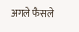अगले फैसले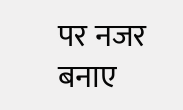पर नजर बनाए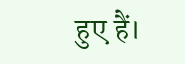हुए हैं।